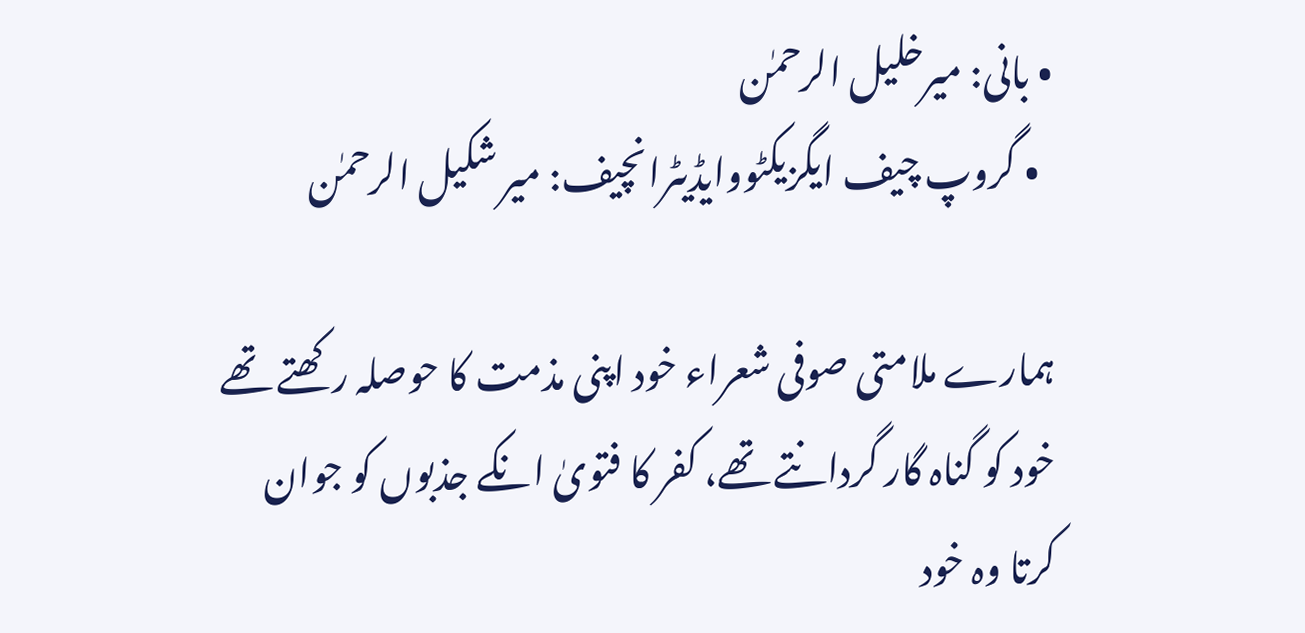• بانی: میرخلیل الرحمٰن
  • گروپ چیف ایگزیکٹووایڈیٹرانچیف: میر شکیل الرحمٰن

ہمارے ملامتی صوفی شعراء خود اپنی مذمت کا حوصلہ رکھتے تھے خود کو گناہ گار گردانتے تھے، کفر کا فتویٰ انکے جذبوں کو جوان کرتا وہ خود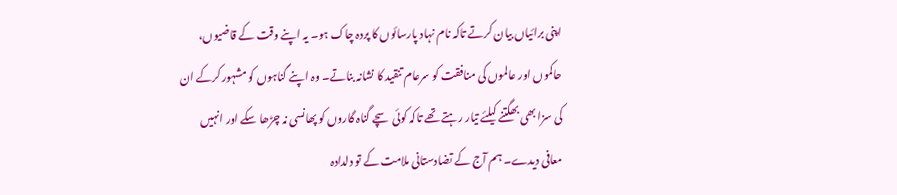اپنی برائیاں بیان کرتے تاکہ نام نہاد پارسائوں کا پردہ چاک ہو۔ یہ اپنے وقت کے قاضیوں، حاکموں اور عالموں کی منافقت کو سرعام تنقید کا نشانہ بناتے۔ وہ اپنے گناہوں کو مشہور کرکے ان کی سزا بھی بھگتنے کیلئے تیار رہتے تھے تاکہ کوئی سچے گناہ گاروں کو پھانسی نہ چڑھا سکے اور انہیں معافی دیدے۔ ہم آج کے تضادستانی ملامت کے تو دلدادہ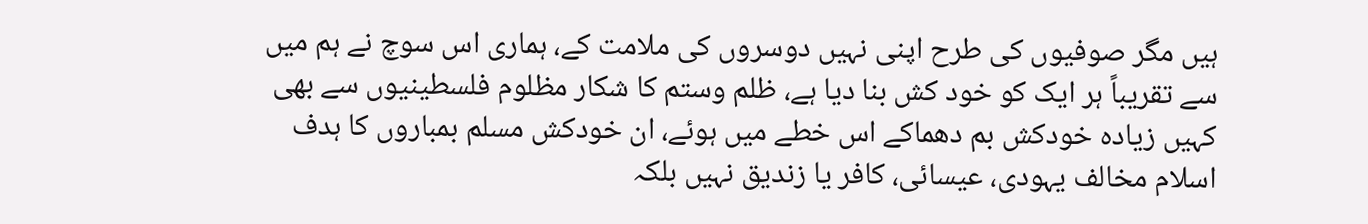ہیں مگر صوفیوں کی طرح اپنی نہیں دوسروں کی ملامت کے، ہماری اس سوچ نے ہم میں سے تقریباً ہر ایک کو خود کش بنا دیا ہے، ظلم وستم کا شکار مظلوم فلسطینیوں سے بھی کہیں زیادہ خودکش بم دھماکے اس خطے میں ہوئے، ان خودکش مسلم بمباروں کا ہدف اسلام مخالف یہودی، عیسائی، کافر یا زندیق نہیں بلکہ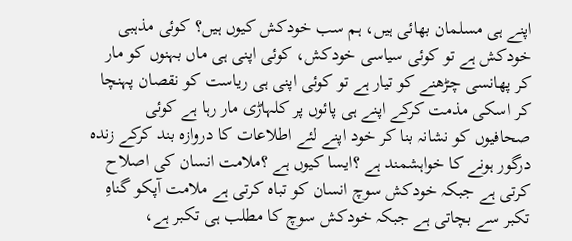اپنے ہی مسلمان بھائی ہیں، ہم سب خودکش کیوں ہیں؟ کوئی مذہبی خودکش ہے تو کوئی سیاسی خودکش، کوئی اپنی ہی ماں بہنوں کو مار کر پھانسی چڑھنے کو تیار ہے تو کوئی اپنی ہی ریاست کو نقصان پہنچا کر اسکی مذمت کرکے اپنے ہی پائوں پر کلہاڑی مار رہا ہے کوئی صحافیوں کو نشانہ بنا کر خود اپنے لئے اطلاعات کا دروازہ بند کرکے زندہ درگور ہونے کا خواہشمند ہے ؟ایسا کیوں ہے ؟ملامت انسان کی اصلاح کرتی ہے جبکہ خودکش سوچ انسان کو تباہ کرتی ہے ملامت آپکو گناہِ تکبر سے بچاتی ہے جبکہ خودکش سوچ کا مطلب ہی تکبر ہے،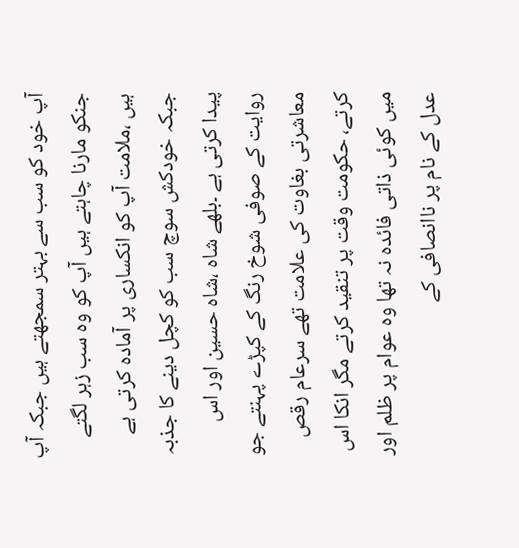آپ خود کو سب سے بہتر سمجھتے ہیں جبکہ آپ جنکو مارنا چاہتے ہیں آپ کو وہ سب زہر لگتے ہیں ،ملامت آپ کو انکساری پر آمادہ کرتی ہے جبکہ خودکش سوچ سب کو کچل دینے کا جذبہ پیدا کرتی ہے ۔بلھے شاہ ،شاہ حسین اور اس روایت کے صوفی شوخ رنگ کے کپڑے پہنتے جو معاشرتی بغاوت کی علامت تھے سرعام رقص کرتے، حکومت وقت پر تنقید کرتے مگر انکا اس میں کوئی ذاتی فائدہ نہ تھا وہ عوام پر ظلم اور عدل کے نام پر ناانصافی کے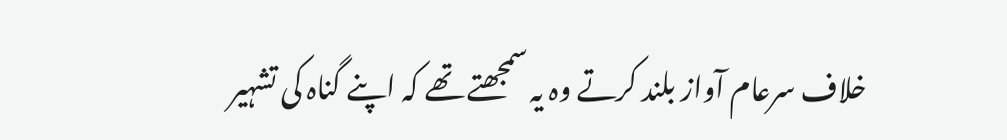خلاف سرعام آواز بلند کرتے وہ یہ سمجھتے تھے کہ اپنے گناہ کی تشہیر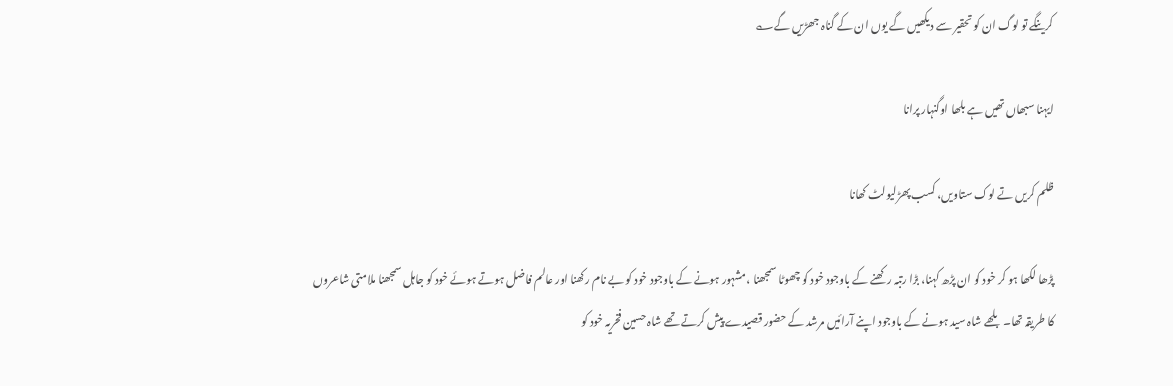کرینگے تو لوگ ان کو تحقیر سے دیکھیں گے یوں ان کے گناہ جھڑیں گے؎

ایہنا سبھاں تھیں ہے بلھا اوگنہار پرانا

ظلم کریں تے لوک ستاویں، کسب پھڑلیولٹ کھانا

پڑھا لکھا ہو کر خود کو ان پڑھ کہنا، بڑا رتبہ رکھنے کے باوجود خود کو چھوٹا سمجھنا ،مشہور ہونے کے باوجود خود کو بے نام رکھنا اور عالم فاضل ہوتے ہوئے خود کو جاہل سمجھنا ملامتی شاعروں کا طریقہ تھا۔ بلھے شاہ سید ہونے کے باوجود اپنے آرائیں مرشد کے حضور قصیدے پیش کرتے تھے شاہ حسین فخریہ خود کو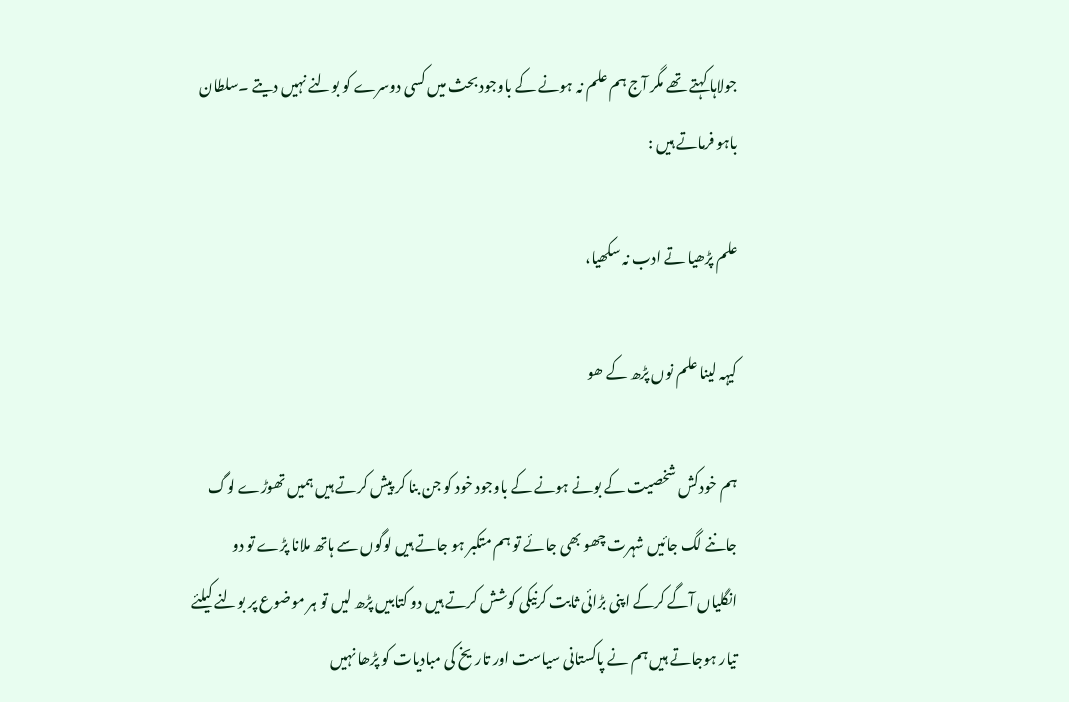جولاہا کہتے تھے مگر آج ہم علم نہ ہونے کے باوجود بحث میں کسی دوسرے کو بولنے نہیں دیتے ۔سلطان باہو فرماتے ہیں :

علم پڑھیا تے ادب نہ سکھیا،

کیہہ لینا علم نوں پڑھ کے ھو

ہم خودکش شخصیت کے بونے ہونے کے باوجود خود کو جن بنا کر پیش کرتے ہیں ہمیں تھوڑے لوگ جاننے لگ جائیں شہرت چھو بھی جائے تو ہم متکبر ہو جاتے ہیں لوگوں سے ہاتھ ملانا پڑے تو دو انگلیاں آگے کرکے اپنی بڑائی ثابت کرنیکی کوشش کرتے ہیں دو کتابیں پڑھ لیں تو ہر موضوع پر بولنے کیلئے تیار ہوجاتے ہیں ہم نے پاکستانی سیاست اور تاریخ کی مبادیات کو پڑھا نہیں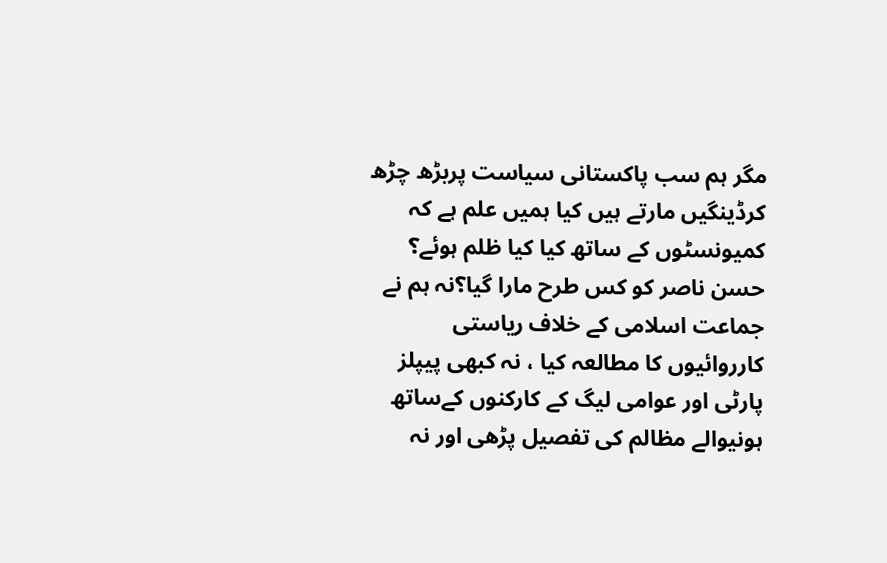مگر ہم سب پاکستانی سیاست پربڑھ چڑھ کرڈینگیں مارتے ہیں کیا ہمیں علم ہے کہ کمیونسٹوں کے ساتھ کیا کیا ظلم ہوئے؟ حسن ناصر کو کس طرح مارا گیا؟نہ ہم نے جماعت اسلامی کے خلاف ریاستی کارروائیوں کا مطالعہ کیا ، نہ کبھی پیپلز پارٹی اور عوامی لیگ کے کارکنوں کےساتھ ہونیوالے مظالم کی تفصیل پڑھی اور نہ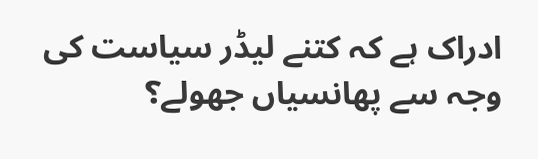ادراک ہے کہ کتنے لیڈر سیاست کی وجہ سے پھانسیاں جھولے؟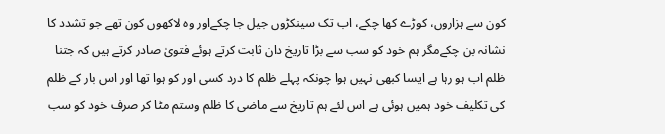کون سے ہزاروں، کوڑے کھا چکے، اب تک سینکڑوں جیل جا چکےاور وہ لاکھوں کون تھے جو تشدد کا نشانہ بن چکےمگر ہم خود کو سب سے بڑا تاریخ دان ثابت کرتے ہوئے فتویٰ صادر کرتے ہیں کہ جتنا ظلم اب ہو رہا ہے ایسا کبھی نہیں ہوا چونکہ پہلے ظلم کا درد کسی اور کو ہوا تھا اور اس بار کے ظلم کی تکلیف خود ہمیں ہوئی ہے اس لئے ہم تاریخ سے ماضی کا ظلم وستم مٹا کر صرف خود کو سب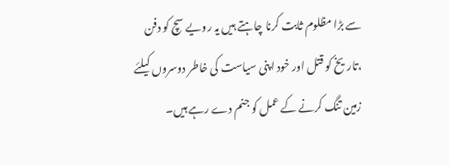سے بڑا مظلوم ثابت کرنا چاہتے ہیں یہ رویے سچ کو دفن ،تاریخ کو قتل اور خود اپنی سیاست کی خاطر دوسروں کیلئے زمین تنگ کرنے کے عمل کو جنم دے رہے ہیں۔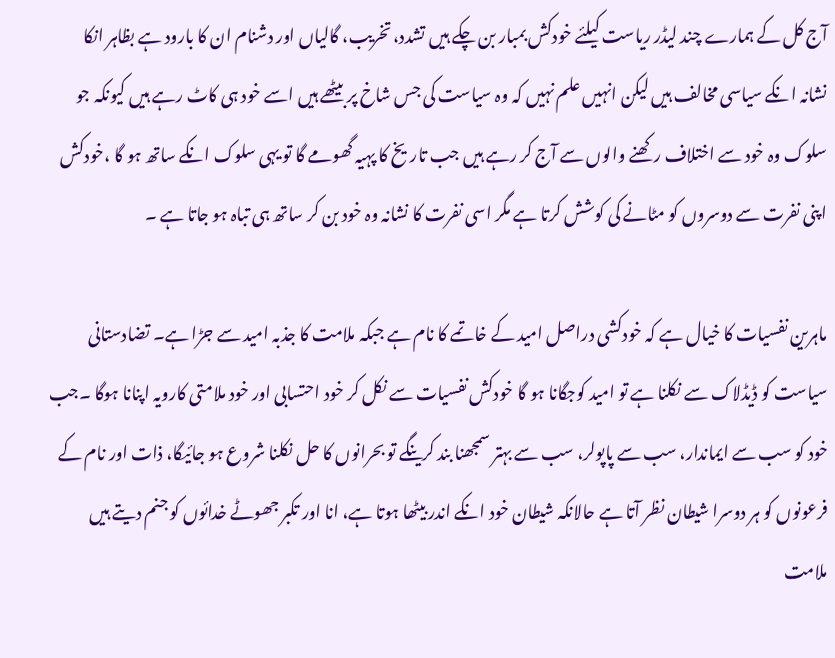آج کل کے ہمارے چند لیڈر ریاست کیلئے خودکش بمبار بن چکے ہیں تشدد، تخریب، گالیاں اور دشنام ان کا بارود ہے بظاہر انکا نشانہ انکے سیاسی مخالف ہیں لیکن انہیں علم نہیں کہ وہ سیاست کی جس شاخ پر بیٹھے ہیں اسے خود ہی کاٹ رہے ہیں کیونکہ جو سلوک وہ خود سے اختلاف رکھنے والوں سے آج کر رہے ہیں جب تاریخ کا پہیہ گھومے گا تو یہی سلوک انکے ساتھ ہو گا ،خودکش اپنی نفرت سے دوسروں کو مٹانے کی کوشش کرتا ہے مگر اسی نفرت کا نشانہ وہ خود بن کر ساتھ ہی تباہ ہو جاتا ہے ۔

ماہرین نفسیات کا خیال ہے کہ خودکشی دراصل امید کے خاتمے کا نام ہے جبکہ ملامت کا جذبہ امید سے جڑا ہے۔ تضادستانی سیاست کو ڈیڈلاک سے نکلنا ہے تو امید کوجگانا ہو گا خودکش نفسیات سے نکل کر خود احتسابی اور خود ملامتی کارویہ اپنانا ہوگا ۔جب خود کو سب سے ایماندار، سب سے پاپولر، سب سے بہتر سمجھنا بند کرینگے تو بحرانوں کا حل نکلنا شروع ہو جائیگا، ذات اور نام کے فرعونوں کو ہر دوسرا شیطان نظر آتا ہے حالانکہ شیطان خود انکے اندر بیٹھا ہوتا ہے، انا اور تکبر جھوٹے خدائوں کو جنم دیتے ہیں ملامت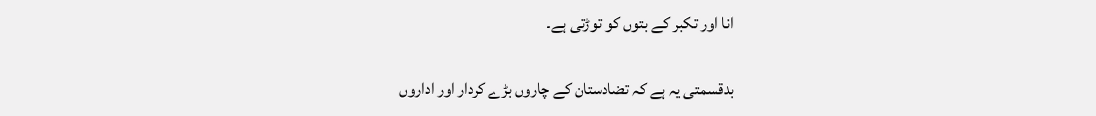انا اور تکبر کے بتوں کو توڑتی ہے۔

بدقسمتی یہ ہے کہ تضادستان کے چاروں بڑے کردار اور اداروں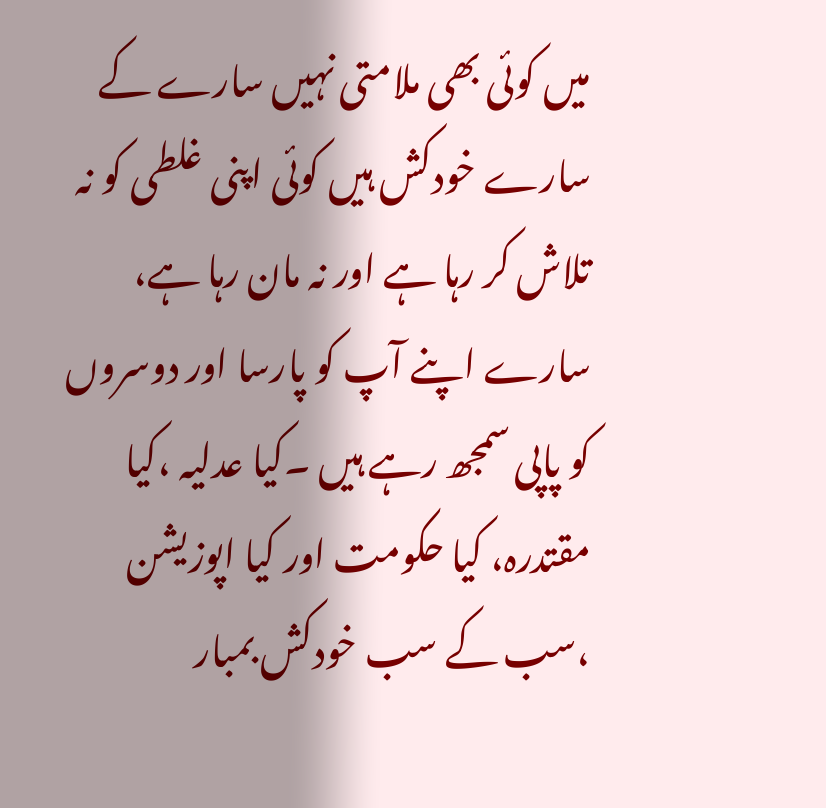میں کوئی بھی ملامتی نہیں سارے کے سارے خودکش ہیں کوئی اپنی غلطی کو نہ تلاش کر رہا ہے اور نہ مان رہا ہے، سارے اپنے آپ کو پارسا اور دوسروں کو پاپی سمجھ رہے ہیں ۔کیا عدلیہ ،کیا مقتدرہ، کیا حکومت اور کیا اپوزیشن ،سب کے سب خودکش بمبار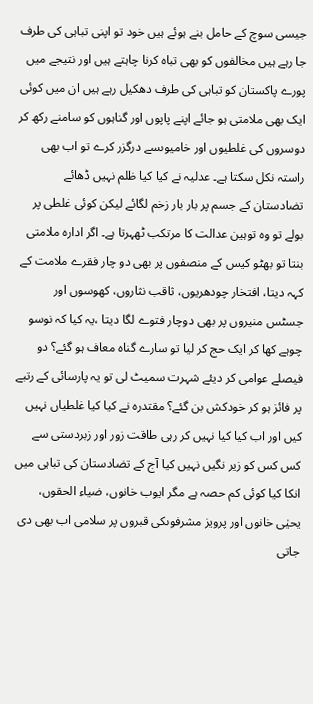جیسی سوچ کے حامل بنے ہوئے ہیں خود تو اپنی تباہی کی طرف جا رہے ہیں مخالفوں کو بھی تباہ کرنا چاہتے ہیں اور نتیجے میں پورے پاکستان کو تباہی کی طرف دھکیل رہے ہیں ان میں کوئی ایک بھی ملامتی ہو جائے اپنے پاپوں اور گناہوں کو سامنے رکھ کر دوسروں کی غلطیوں اور خامیوںسے درگزر کرے تو اب بھی راستہ نکل سکتا ہے۔ عدلیہ نے کیا کیا ظلم نہیں ڈھائے تضادستان کے جسم پر بار بار زخم لگائے لیکن کوئی غلطی پر بولے تو وہ توہین عدالت کا مرتکب ٹھہرتا ہے۔ اگر ادارہ ملامتی بنتا تو بھٹو کیس کے منصفوں پر بھی دو چار فقرے ملامت کے کہہ دیتا، افتخار چودھریوں، ثاقب نثاروں، کھوسوں اور جسٹس منیروں پر بھی دوچار فتوے لگا دیتا ،یہ کیا کہ نوسو چوہے کھا کر ایک حج کر لیا تو سارے گناہ معاف ہو گئے؟ دو فیصلے عوامی کر دیئے شہرت سمیٹ لی تو یہ پارسائی کے رتبے پر فائز ہو کر خودکش بن گئے؟ مقتدرہ نے کیا کیا غلطیاں نہیں کیں اور اب کیا کیا نہیں کر رہی طاقت زور اور زبردستی سے کس کس کو زیر نگیں نہیں کیا آج کے تضادستان کی تباہی میں انکا کیا کوئی کم حصہ ہے مگر ایوب خانوں، ضیاء الحقوں، یحیٰی خانوں اور پرویز مشرفوںکی قبروں پر سلامی اب بھی دی جاتی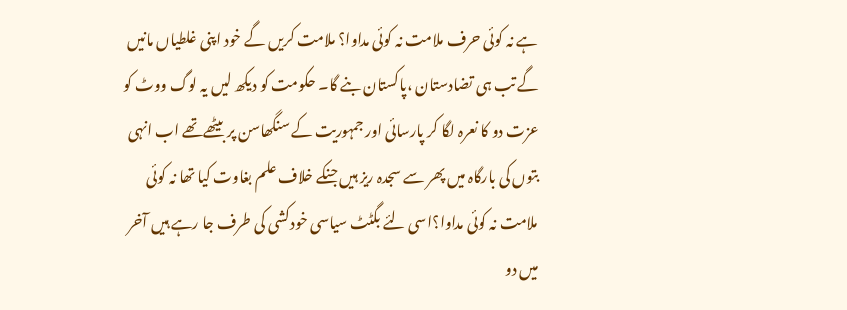ہے نہ کوئی حرف ملامت نہ کوئی مداوا؟ ملامت کریں گے خود اپنی غلطیاں مانیں گے تب ہی تضادستان ،پاکستان بنے گا۔ حکومت کو دیکھ لیں یہ لوگ ووٹ کو عزت دو کا نعرہ لگا کر پارسائی اور جمہوریت کے سنگھاسن پر بیٹھےتھے اب انہی بتوں کی بارگاہ میں پھر سے سجدہ ریز ہیں جنکے خلاف علم بغاوت کیا تھا نہ کوئی ملامت نہ کوئی مداوا؟اسی لئے بگٹٹ سیاسی خودکشی کی طرف جا رہے ہیں آخر میں دو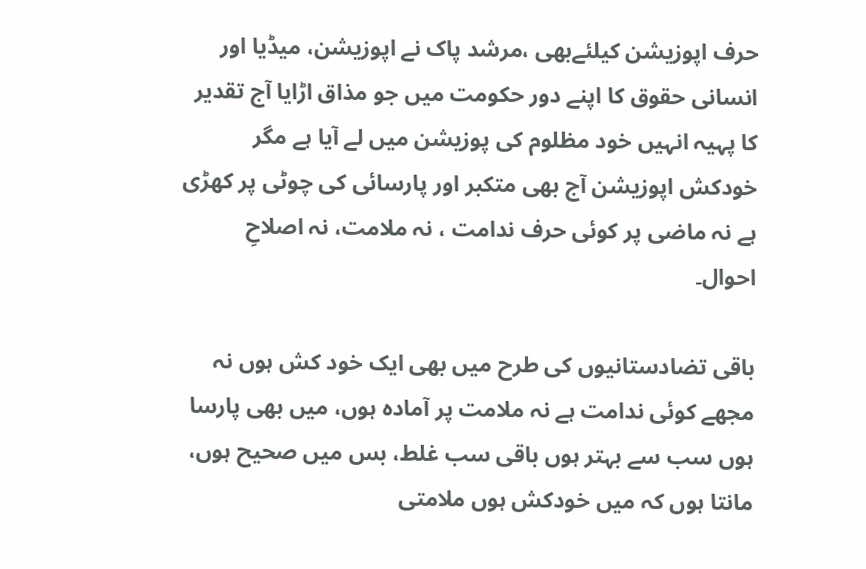حرف اپوزیشن کیلئےبھی ،مرشد پاک نے اپوزیشن، میڈیا اور انسانی حقوق کا اپنے دور حکومت میں جو مذاق اڑایا آج تقدیر کا پہیہ انہیں خود مظلوم کی پوزیشن میں لے آیا ہے مگر خودکش اپوزیشن آج بھی متکبر اور پارسائی کی چوٹی پر کھڑی ہے نہ ماضی پر کوئی حرف ندامت ، نہ ملامت، نہ اصلاحِ احوال۔

باقی تضادستانیوں کی طرح میں بھی ایک خود کش ہوں نہ مجھے کوئی ندامت ہے نہ ملامت پر آمادہ ہوں، میں بھی پارسا ہوں سب سے بہتر ہوں باقی سب غلط، بس میں صحیح ہوں، مانتا ہوں کہ میں خودکش ہوں ملامتی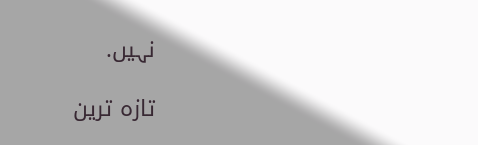نہیں.

تازہ ترین